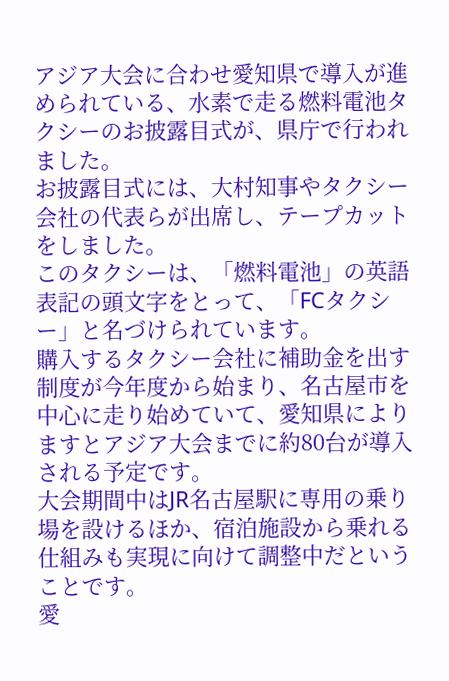アジア大会に合わせ愛知県で導入が進められている、水素で走る燃料電池タクシーのお披露目式が、県庁で行われました。
お披露目式には、大村知事やタクシー会社の代表らが出席し、テープカットをしました。
このタクシーは、「燃料電池」の英語表記の頭文字をとって、「FCタクシー」と名づけられています。
購入するタクシー会社に補助金を出す制度が今年度から始まり、名古屋市を中心に走り始めていて、愛知県によりますとアジア大会までに約80台が導入される予定です。
大会期間中はJR名古屋駅に専用の乗り場を設けるほか、宿泊施設から乗れる仕組みも実現に向けて調整中だということです。
愛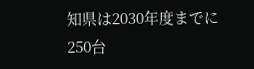知県は2030年度までに250台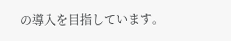の導入を目指しています。